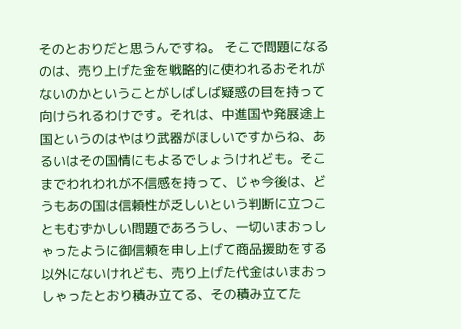そのとおりだと思うんですね。 そこで問題になるのは、売り上げた金を戦略的に使われるおそれがないのかということがしばしば疑惑の目を持って向けられるわけです。それは、中進国や発展途上国というのはやはり武器がほしいですからね、あるいはその国情にもよるでしょうけれども。そこまでわれわれが不信感を持って、じゃ今後は、どうもあの国は信頼性が乏しいという判断に立つこともむずかしい問題であろうし、一切いまおっしゃったように御信頼を申し上げて商品援助をする以外にないけれども、売り上げた代金はいまおっしゃったとおり積み立てる、その積み立てた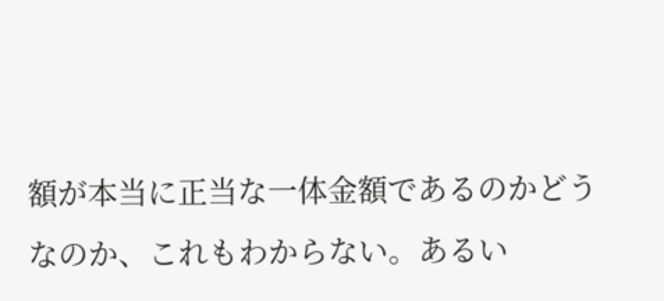額が本当に正当な一体金額であるのかどうなのか、これもわからない。あるい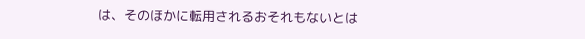は、そのほかに転用されるおそれもないとは